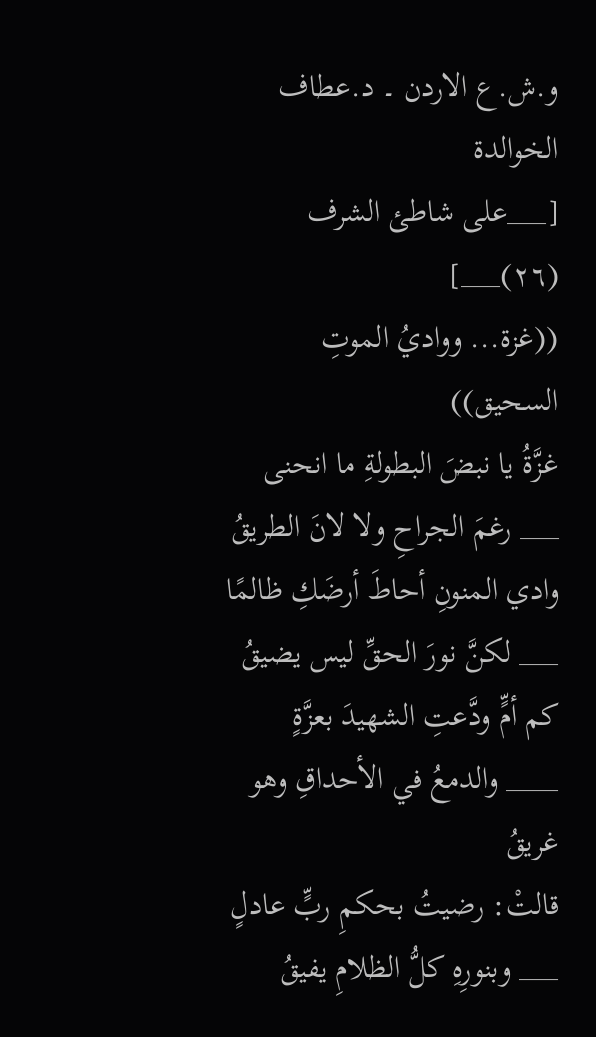و.ش.ع الاردن ۔ د.عطاف الخوالدة
[___على شاطئ الشرف (٢٦)___]
((غزة... وواديُ الموتِ السحيق))
غزَّةُ يا نبضَ البطولةِ ما انحنى
___ رغمَ الجراحِ ولا لانَ الطريقُ
وادي المنونِ أحاطَ أرضَكِ ظالمًا
___ لكنَّ نورَ الحقِّ ليس يضيقُ
كم أمٍّ ودَّعتِ الشهيدَ بعزَّةٍ
____ والدمعُ في الأحداقِ وهو غريقُ
قالتْ: رضيتُ بحكمِ ربٍّ عادلٍ
___ وبنورِهِ كلُّ الظلامِ يفيقُ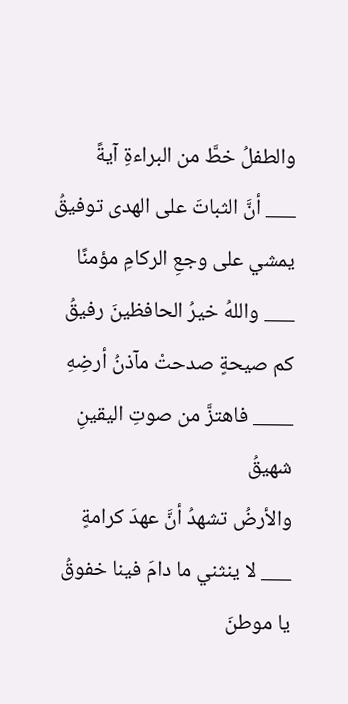والطفلُ خطَّ من البراءةِ آيةً
___ أنَّ الثباتَ على الهدى توفيقُ
يمشي على وجعِ الركامِ مؤمنًا
___ واللهُ خيرُ الحافظينَ رفيقُ
كم صيحةٍ صدحتْ مآذنُ أرضِهِ
____ فاهتزَّ من صوتِ اليقينِ شهيقُ
والأرضُ تشهدُ أنَّ عهدَ كرامةٍ
___ لا ينثني ما دامَ فينا خفوقُ
يا موطنَ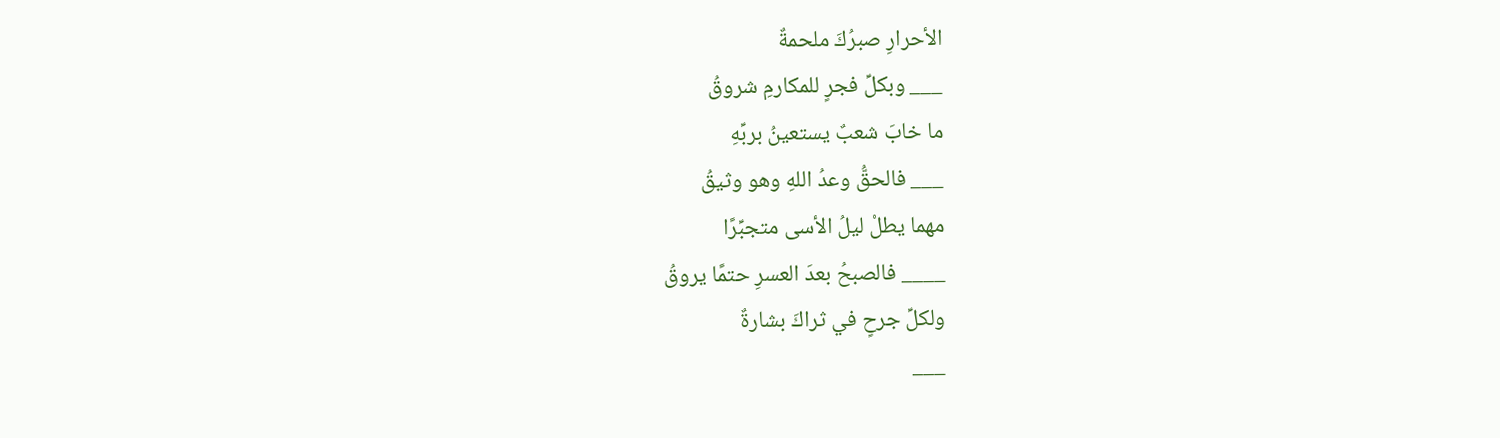الأحرارِ صبرُكَ ملحمةٌ
___ وبكلِّ فجرٍ للمكارمِ شروقُ
ما خابَ شعبٌ يستعينُ بربِّهِ
___ فالحقُّ وعدُ اللهِ وهو وثيقُ
مهما يطلْ ليلُ الأسى متجبِّرًا
____ فالصبحُ بعدَ العسرِ حتمًا يروقُ
ولكلِّ جرحٍ في ثراكَ بشارةٌ
___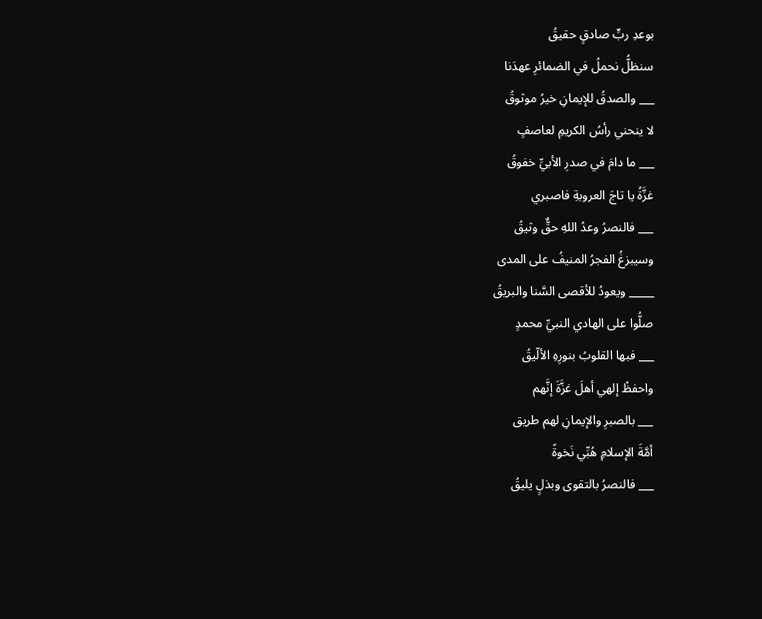بوعدِ ربٍّ صادقٍ حقيقُ
سنظلُّ نحملُ في الضمائرِ عهدَنا
___ والصدقُ للإيمانِ خيرُ موثوقُ
لا ينحني رأسُ الكريمِ لعاصفٍ
___ ما دامَ في صدرِ الأبيِّ خفوقُ
غزَّةُ يا تاجَ العروبةِ فاصبري
___ فالنصرُ وعدُ اللهِ حقٌّ وثيقُ
وسيبزغُ الفجرُ المنيفُ على المدى
_____ ويعودُ للأقصى السَّنا والبريقُ
صلُّوا على الهادي النبيِّ محمدٍ
___ فبها القلوبُ بنورِهِ الألّيقُ
واحفظْ إلهي أهلَ غزَّةَ إنَّهم
___ بالصبرِ والإيمانِ لهم طريق
أمَّةَ الإسلامِ هُبِّي نَخوةً
___ فالنصرُ بالتقوى وبذلٍ يليقُ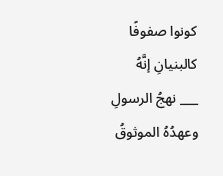كونوا صفوفًا كالبنيانِ إنَّهُ
___ نهجُ الرسولِ وعهدُهُ الموثوقُ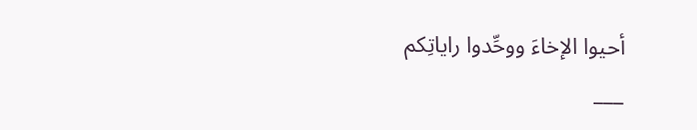أحيوا الإخاءَ ووحِّدوا راياتِكم
___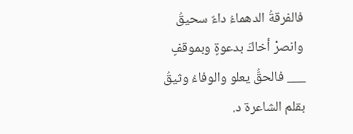فالفرقةُ الدهماءُ داءٌ سحيقُ
وانصرْ أخاكَ بدعوةٍ وبموقفٍ
___ فالحقُّ يعلو والوفاءُ وثيقُ
بقلم الشاعرة د.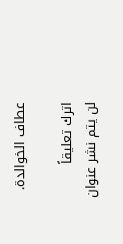عطاف الخوالدة.

اترك تعليقاً
لن يتم نشر عنوان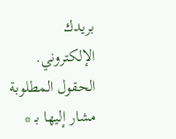بريدك الإلكتروني. الحقول المطلوبة مشار إليها بـ *